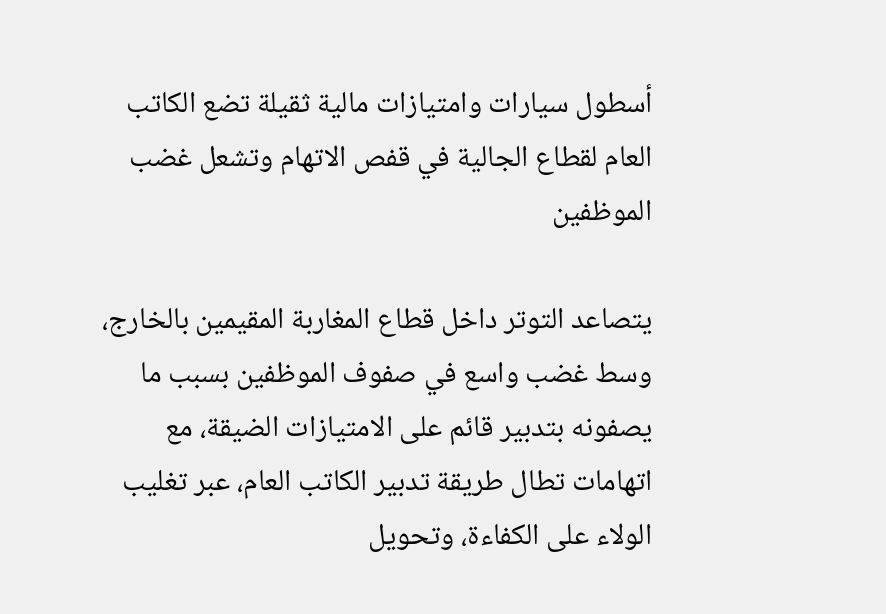أسطول سيارات وامتيازات مالية ثقيلة تضع الكاتب العام لقطاع الجالية في قفص الاتهام وتشعل غضب الموظفين

يتصاعد التوتر داخل قطاع المغاربة المقيمين بالخارج، وسط غضب واسع في صفوف الموظفين بسبب ما يصفونه بتدبير قائم على الامتيازات الضيقة، مع اتهامات تطال طريقة تدبير الكاتب العام، عبر تغليب الولاء على الكفاءة، وتحويل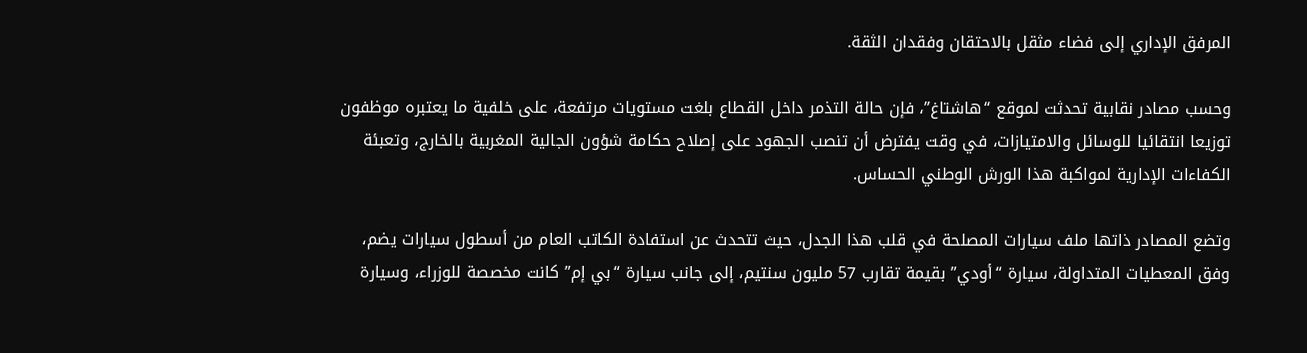المرفق الإداري إلى فضاء مثقل بالاحتقان وفقدان الثقة.

وحسب مصادر نقابية تحدثت لموقع “هاشتاغ”، فإن حالة التذمر داخل القطاع بلغت مستويات مرتفعة، على خلفية ما يعتبره موظفون توزيعا انتقائيا للوسائل والامتيازات، في وقت يفترض أن تنصب الجهود على إصلاح حكامة شؤون الجالية المغربية بالخارج، وتعبئة الكفاءات الإدارية لمواكبة هذا الورش الوطني الحساس.

وتضع المصادر ذاتها ملف سيارات المصلحة في قلب هذا الجدل، حيث تتحدث عن استفادة الكاتب العام من أسطول سيارات يضم، وفق المعطيات المتداولة، سيارة “أودي” بقيمة تقارب 57 مليون سنتيم، إلى جانب سيارة “بي إم” كانت مخصصة للوزراء، وسيارة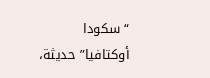“سكودا أوكتافيا” حديثة،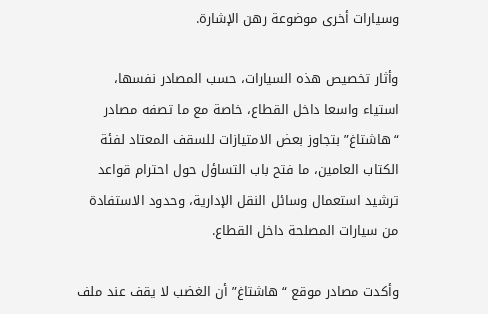وسيارات أخرى موضوعة رهن الإشارة.

وأثار تخصيص هذه السيارات، حسب المصادر نفسها، استياء واسعا داخل القطاع، خاصة مع ما تصفه مصادر “هاشتاغ” بتجاوز بعض الامتيازات للسقف المعتاد لفئة الكتاب العامين، ما فتح باب التساؤل حول احترام قواعد ترشيد استعمال وسائل النقل الإدارية، وحدود الاستفادة من سيارات المصلحة داخل القطاع.

وأكدت مصادر موقع “هاشتاغ” أن الغضب لا يقف عند ملف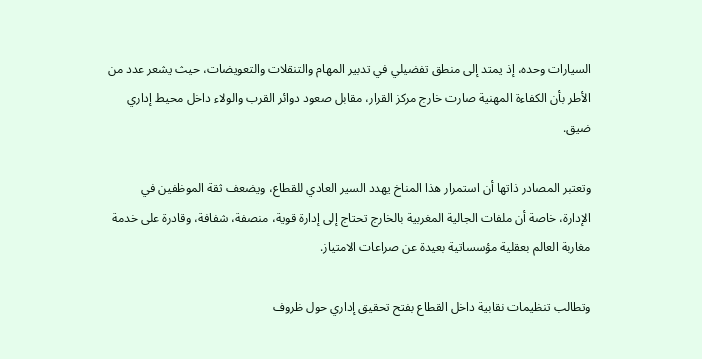السيارات وحده، إذ يمتد إلى منطق تفضيلي في تدبير المهام والتنقلات والتعويضات، حيث يشعر عدد من الأطر بأن الكفاءة المهنية صارت خارج مركز القرار، مقابل صعود دوائر القرب والولاء داخل محيط إداري ضيق.

وتعتبر المصادر ذاتها أن استمرار هذا المناخ يهدد السير العادي للقطاع، ويضعف ثقة الموظفين في الإدارة، خاصة أن ملفات الجالية المغربية بالخارج تحتاج إلى إدارة قوية، منصفة، شفافة، وقادرة على خدمة مغاربة العالم بعقلية مؤسساتية بعيدة عن صراعات الامتياز.

وتطالب تنظيمات نقابية داخل القطاع بفتح تحقيق إداري حول ظروف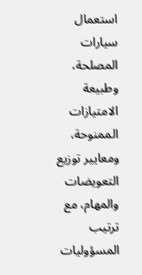استعمال سيارات المصلحة، وطبيعة الامتيازات الممنوحة، ومعايير توزيع التعويضات والمهام، مع ترتيب المسؤوليات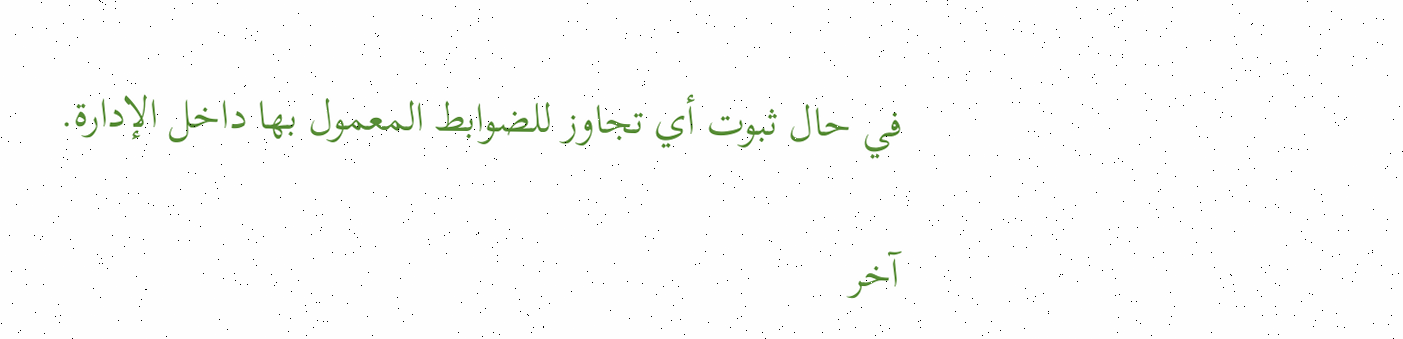في حال ثبوت أي تجاوز للضوابط المعمول بها داخل الإدارة.

آخر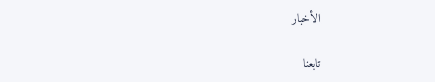الأخبار

تابعنا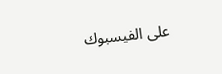على الفيسبوك